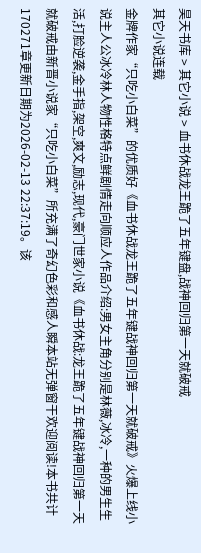昊天书库 > 其它小说 > 血书休战龙王跪了五年键盘,战神回归第一天就破戒
其它小说连载
金牌作家“只吃小白菜”的优质好《血书休战龙王跪了五年键战神回归第一天就破戒》火爆上线小说主人公冰冷林人物性格特点鲜剧情走向顺应人作品介绍:男女主角分别是林薇,冰冷,一种的男生生活,打脸逆袭,金手指,架空,爽文,励志,现代,豪门世家小说《血书休战:龙王跪了五年键战神回归第一天就破戒由新晋小说家“只吃小白菜”所充满了奇幻色彩和感人瞬本站无弹窗干欢迎阅读!本书共计170271章更新日期为2026-02-13 22:37:19。该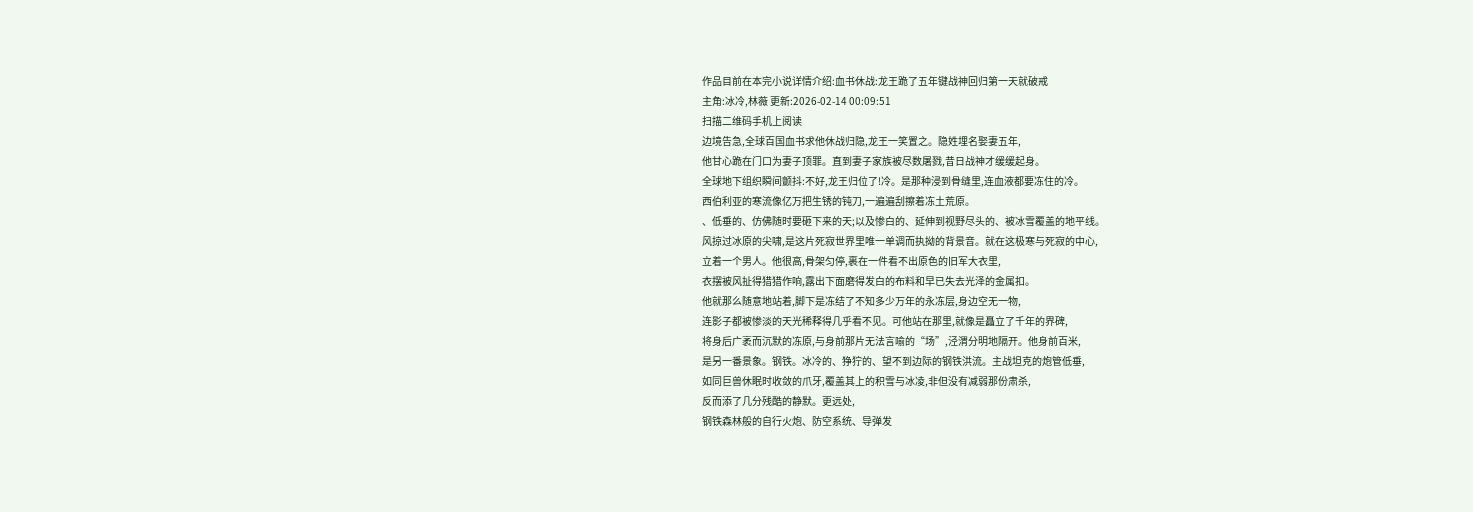作品目前在本完小说详情介绍:血书休战:龙王跪了五年键战神回归第一天就破戒
主角:冰冷,林薇 更新:2026-02-14 00:09:51
扫描二维码手机上阅读
边境告急,全球百国血书求他休战归隐,龙王一笑置之。隐姓埋名娶妻五年,
他甘心跪在门口为妻子顶罪。直到妻子家族被尽数屠戮,昔日战神才缓缓起身。
全球地下组织瞬间颤抖:不好,龙王归位了!冷。是那种浸到骨缝里,连血液都要冻住的冷。
西伯利亚的寒流像亿万把生锈的钝刀,一遍遍刮擦着冻土荒原。
、低垂的、仿佛随时要砸下来的天;以及惨白的、延伸到视野尽头的、被冰雪覆盖的地平线。
风掠过冰原的尖啸,是这片死寂世界里唯一单调而执拗的背景音。就在这极寒与死寂的中心,
立着一个男人。他很高,骨架匀停,裹在一件看不出原色的旧军大衣里,
衣摆被风扯得猎猎作响,露出下面磨得发白的布料和早已失去光泽的金属扣。
他就那么随意地站着,脚下是冻结了不知多少万年的永冻层,身边空无一物,
连影子都被惨淡的天光稀释得几乎看不见。可他站在那里,就像是矗立了千年的界碑,
将身后广袤而沉默的冻原,与身前那片无法言喻的“场”,泾渭分明地隔开。他身前百米,
是另一番景象。钢铁。冰冷的、狰狞的、望不到边际的钢铁洪流。主战坦克的炮管低垂,
如同巨兽休眠时收敛的爪牙,覆盖其上的积雪与冰凌,非但没有减弱那份肃杀,
反而添了几分残酷的静默。更远处,
钢铁森林般的自行火炮、防空系统、导弹发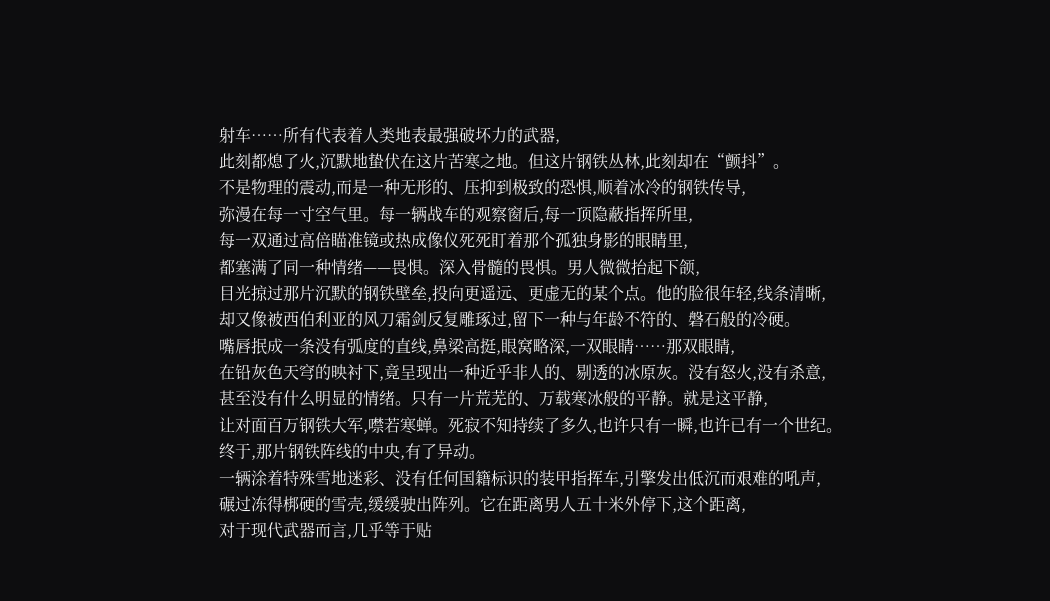射车……所有代表着人类地表最强破坏力的武器,
此刻都熄了火,沉默地蛰伏在这片苦寒之地。但这片钢铁丛林,此刻却在“颤抖”。
不是物理的震动,而是一种无形的、压抑到极致的恐惧,顺着冰冷的钢铁传导,
弥漫在每一寸空气里。每一辆战车的观察窗后,每一顶隐蔽指挥所里,
每一双通过高倍瞄准镜或热成像仪死死盯着那个孤独身影的眼睛里,
都塞满了同一种情绪——畏惧。深入骨髓的畏惧。男人微微抬起下颌,
目光掠过那片沉默的钢铁壁垒,投向更遥远、更虚无的某个点。他的脸很年轻,线条清晰,
却又像被西伯利亚的风刀霜剑反复雕琢过,留下一种与年龄不符的、磐石般的冷硬。
嘴唇抿成一条没有弧度的直线,鼻梁高挺,眼窝略深,一双眼睛……那双眼睛,
在铅灰色天穹的映衬下,竟呈现出一种近乎非人的、剔透的冰原灰。没有怒火,没有杀意,
甚至没有什么明显的情绪。只有一片荒芜的、万载寒冰般的平静。就是这平静,
让对面百万钢铁大军,噤若寒蝉。死寂不知持续了多久,也许只有一瞬,也许已有一个世纪。
终于,那片钢铁阵线的中央,有了异动。
一辆涂着特殊雪地迷彩、没有任何国籍标识的装甲指挥车,引擎发出低沉而艰难的吼声,
碾过冻得梆硬的雪壳,缓缓驶出阵列。它在距离男人五十米外停下,这个距离,
对于现代武器而言,几乎等于贴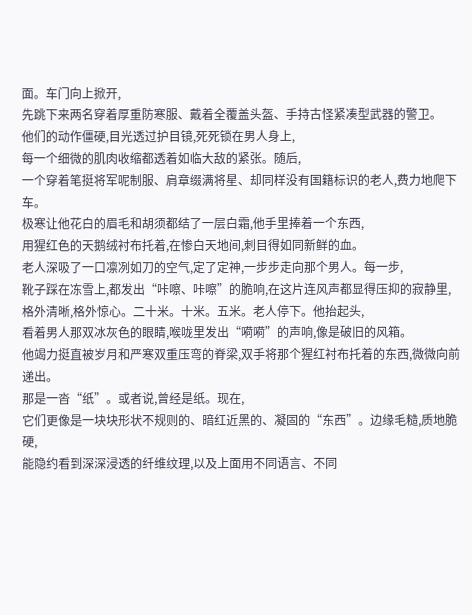面。车门向上掀开,
先跳下来两名穿着厚重防寒服、戴着全覆盖头盔、手持古怪紧凑型武器的警卫。
他们的动作僵硬,目光透过护目镜,死死锁在男人身上,
每一个细微的肌肉收缩都透着如临大敌的紧张。随后,
一个穿着笔挺将军呢制服、肩章缀满将星、却同样没有国籍标识的老人,费力地爬下车。
极寒让他花白的眉毛和胡须都结了一层白霜,他手里捧着一个东西,
用猩红色的天鹅绒衬布托着,在惨白天地间,刺目得如同新鲜的血。
老人深吸了一口凛冽如刀的空气,定了定神,一步步走向那个男人。每一步,
靴子踩在冻雪上,都发出“咔嚓、咔嚓”的脆响,在这片连风声都显得压抑的寂静里,
格外清晰,格外惊心。二十米。十米。五米。老人停下。他抬起头,
看着男人那双冰灰色的眼睛,喉咙里发出“嗬嗬”的声响,像是破旧的风箱。
他竭力挺直被岁月和严寒双重压弯的脊梁,双手将那个猩红衬布托着的东西,微微向前递出。
那是一沓“纸”。或者说,曾经是纸。现在,
它们更像是一块块形状不规则的、暗红近黑的、凝固的“东西”。边缘毛糙,质地脆硬,
能隐约看到深深浸透的纤维纹理,以及上面用不同语言、不同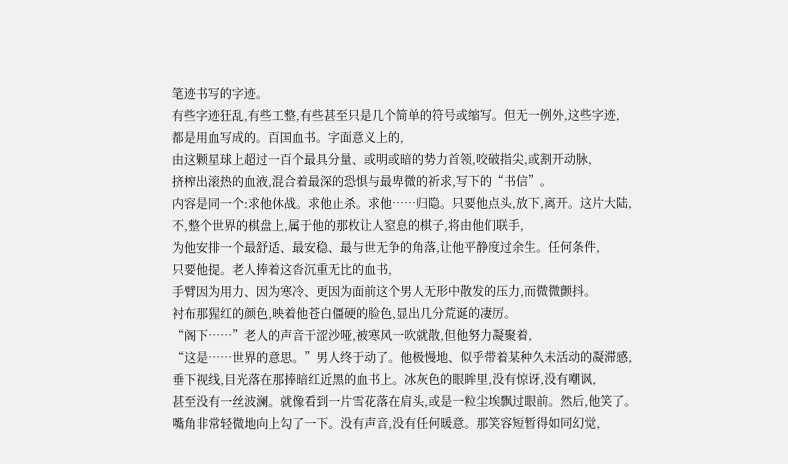笔迹书写的字迹。
有些字迹狂乱,有些工整,有些甚至只是几个简单的符号或缩写。但无一例外,这些字迹,
都是用血写成的。百国血书。字面意义上的,
由这颗星球上超过一百个最具分量、或明或暗的势力首领,咬破指尖,或割开动脉,
挤榨出滚热的血液,混合着最深的恐惧与最卑微的祈求,写下的“书信”。
内容是同一个:求他休战。求他止杀。求他……归隐。只要他点头,放下,离开。这片大陆,
不,整个世界的棋盘上,属于他的那枚让人窒息的棋子,将由他们联手,
为他安排一个最舒适、最安稳、最与世无争的角落,让他平静度过余生。任何条件,
只要他提。老人捧着这沓沉重无比的血书,
手臂因为用力、因为寒冷、更因为面前这个男人无形中散发的压力,而微微颤抖。
衬布那猩红的颜色,映着他苍白僵硬的脸色,显出几分荒诞的凄厉。
“阁下……”老人的声音干涩沙哑,被寒风一吹就散,但他努力凝聚着,
“这是……世界的意思。”男人终于动了。他极慢地、似乎带着某种久未活动的凝滞感,
垂下视线,目光落在那捧暗红近黑的血书上。冰灰色的眼眸里,没有惊讶,没有嘲讽,
甚至没有一丝波澜。就像看到一片雪花落在肩头,或是一粒尘埃飘过眼前。然后,他笑了。
嘴角非常轻微地向上勾了一下。没有声音,没有任何暖意。那笑容短暂得如同幻觉,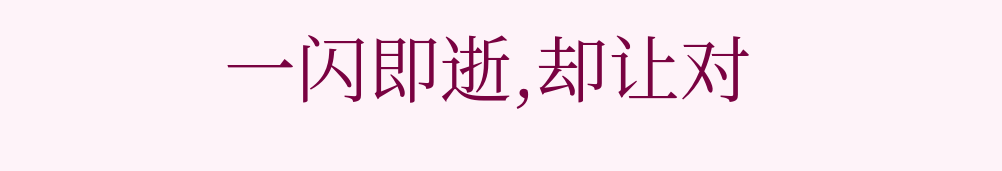一闪即逝,却让对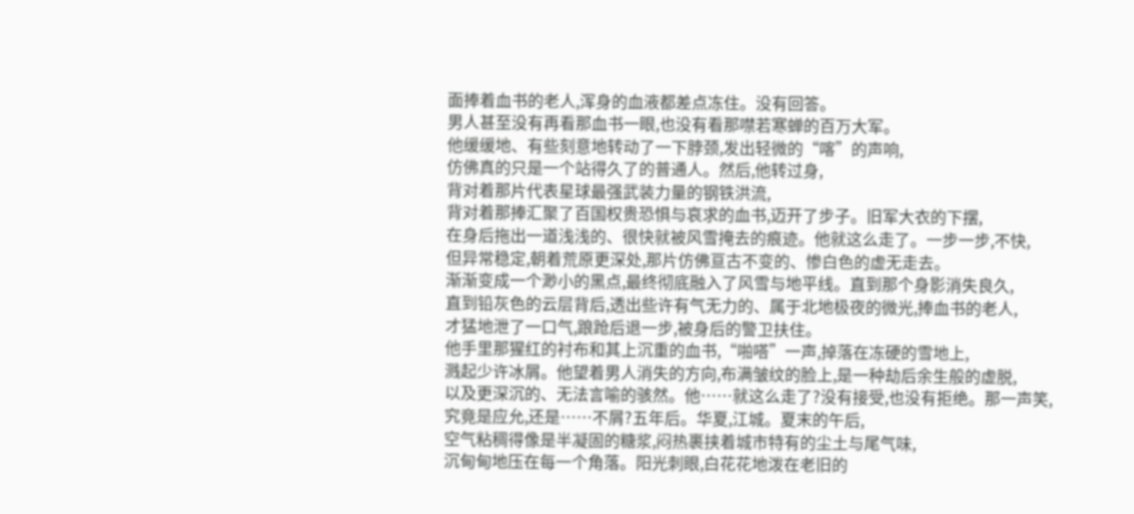面捧着血书的老人,浑身的血液都差点冻住。没有回答。
男人甚至没有再看那血书一眼,也没有看那噤若寒蝉的百万大军。
他缓缓地、有些刻意地转动了一下脖颈,发出轻微的“喀”的声响,
仿佛真的只是一个站得久了的普通人。然后,他转过身,
背对着那片代表星球最强武装力量的钢铁洪流,
背对着那捧汇聚了百国权贵恐惧与哀求的血书,迈开了步子。旧军大衣的下摆,
在身后拖出一道浅浅的、很快就被风雪掩去的痕迹。他就这么走了。一步一步,不快,
但异常稳定,朝着荒原更深处,那片仿佛亘古不变的、惨白色的虚无走去。
渐渐变成一个渺小的黑点,最终彻底融入了风雪与地平线。直到那个身影消失良久,
直到铅灰色的云层背后,透出些许有气无力的、属于北地极夜的微光,捧血书的老人,
才猛地泄了一口气,踉跄后退一步,被身后的警卫扶住。
他手里那猩红的衬布和其上沉重的血书,“啪嗒”一声,掉落在冻硬的雪地上,
溅起少许冰屑。他望着男人消失的方向,布满皱纹的脸上,是一种劫后余生般的虚脱,
以及更深沉的、无法言喻的骇然。他……就这么走了?没有接受,也没有拒绝。那一声笑,
究竟是应允,还是……不屑?五年后。华夏,江城。夏末的午后,
空气粘稠得像是半凝固的糖浆,闷热裹挟着城市特有的尘土与尾气味,
沉甸甸地压在每一个角落。阳光刺眼,白花花地泼在老旧的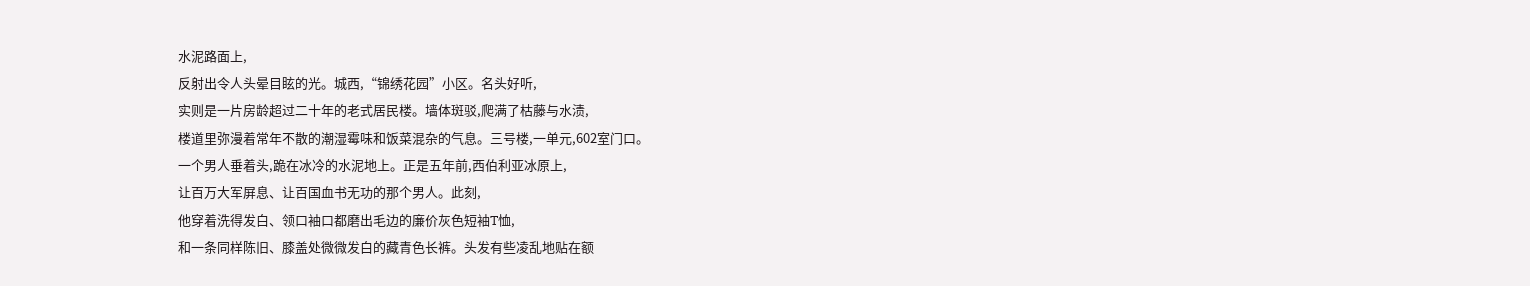水泥路面上,
反射出令人头晕目眩的光。城西,“锦绣花园”小区。名头好听,
实则是一片房龄超过二十年的老式居民楼。墙体斑驳,爬满了枯藤与水渍,
楼道里弥漫着常年不散的潮湿霉味和饭菜混杂的气息。三号楼,一单元,602室门口。
一个男人垂着头,跪在冰冷的水泥地上。正是五年前,西伯利亚冰原上,
让百万大军屏息、让百国血书无功的那个男人。此刻,
他穿着洗得发白、领口袖口都磨出毛边的廉价灰色短袖T恤,
和一条同样陈旧、膝盖处微微发白的藏青色长裤。头发有些凌乱地贴在额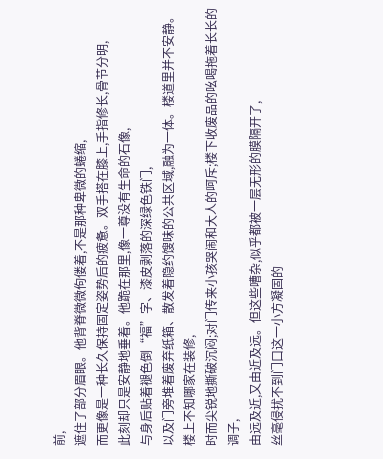前,
遮住了部分眉眼。他背脊微微佝偻着,不是那种卑微的蜷缩,
而更像是一种长久保持固定姿势后的疲惫。双手搭在膝上,手指修长,骨节分明,
此刻却只是安静地垂着。他跪在那里,像一尊没有生命的石像,
与身后贴着褪色倒“福”字、漆皮剥落的深绿色铁门,
以及门旁堆着废弃纸箱、散发着隐约馊味的公共区域,融为一体。楼道里并不安静。
楼上不知哪家在装修,
时而尖锐地撕破沉闷;对门传来小孩哭闹和大人的呵斥;楼下收废品的吆喝拖着长长的调子,
由远及近,又由近及远。但这些嘈杂,似乎都被一层无形的膜隔开了,
丝毫侵扰不到门口这一小方凝固的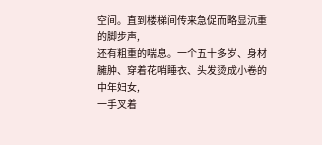空间。直到楼梯间传来急促而略显沉重的脚步声,
还有粗重的喘息。一个五十多岁、身材臃肿、穿着花哨睡衣、头发烫成小卷的中年妇女,
一手叉着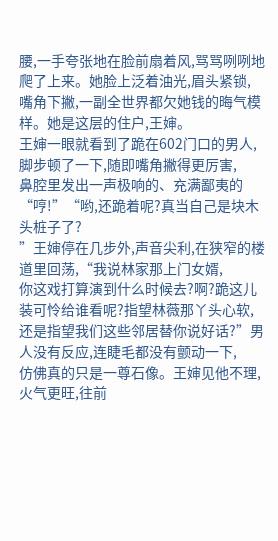腰,一手夸张地在脸前扇着风,骂骂咧咧地爬了上来。她脸上泛着油光,眉头紧锁,
嘴角下撇,一副全世界都欠她钱的晦气模样。她是这层的住户,王婶。
王婶一眼就看到了跪在602门口的男人,脚步顿了一下,随即嘴角撇得更厉害,
鼻腔里发出一声极响的、充满鄙夷的“哼!”“哟,还跪着呢?真当自己是块木头桩子了?
”王婶停在几步外,声音尖利,在狭窄的楼道里回荡,“我说林家那上门女婿,
你这戏打算演到什么时候去?啊?跪这儿装可怜给谁看呢?指望林薇那丫头心软,
还是指望我们这些邻居替你说好话?”男人没有反应,连睫毛都没有颤动一下,
仿佛真的只是一尊石像。王婶见他不理,火气更旺,往前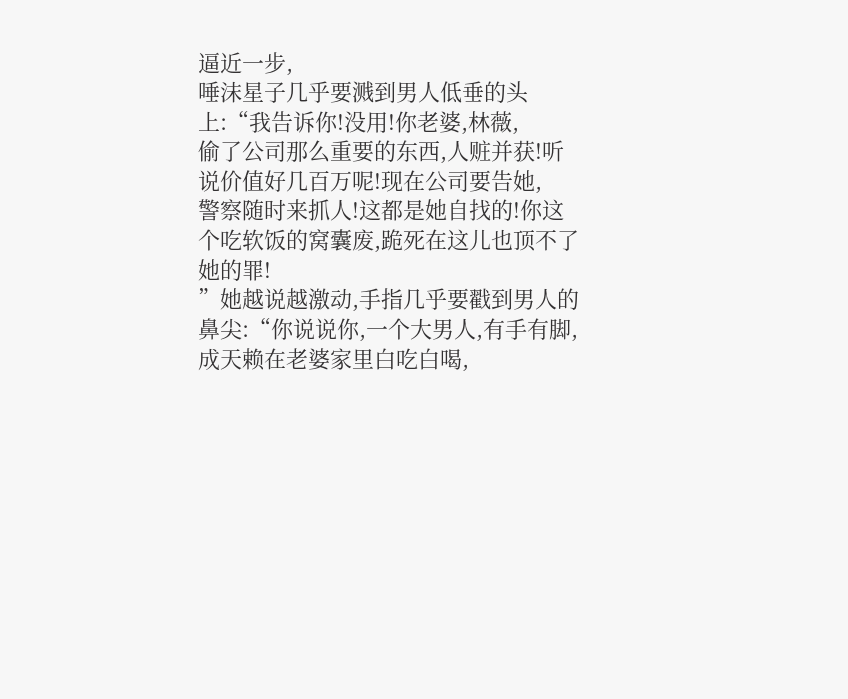逼近一步,
唾沫星子几乎要溅到男人低垂的头上:“我告诉你!没用!你老婆,林薇,
偷了公司那么重要的东西,人赃并获!听说价值好几百万呢!现在公司要告她,
警察随时来抓人!这都是她自找的!你这个吃软饭的窝囊废,跪死在这儿也顶不了她的罪!
”她越说越激动,手指几乎要戳到男人的鼻尖:“你说说你,一个大男人,有手有脚,
成天赖在老婆家里白吃白喝,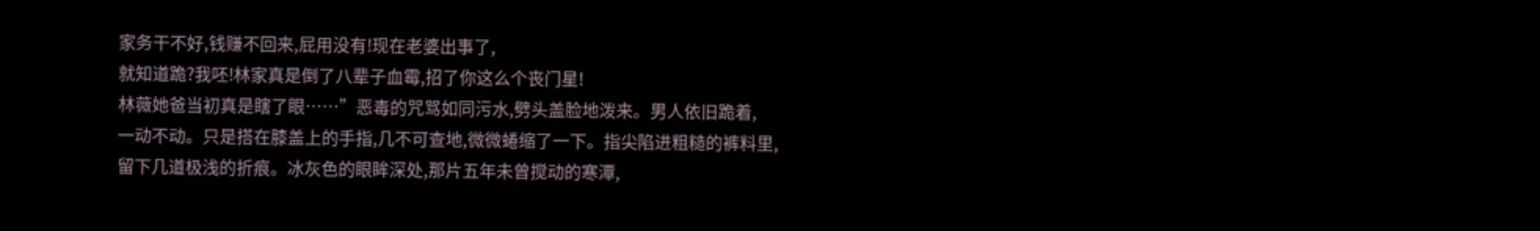家务干不好,钱赚不回来,屁用没有!现在老婆出事了,
就知道跪?我呸!林家真是倒了八辈子血霉,招了你这么个丧门星!
林薇她爸当初真是瞎了眼……”恶毒的咒骂如同污水,劈头盖脸地泼来。男人依旧跪着,
一动不动。只是搭在膝盖上的手指,几不可查地,微微蜷缩了一下。指尖陷进粗糙的裤料里,
留下几道极浅的折痕。冰灰色的眼眸深处,那片五年未曾搅动的寒潭,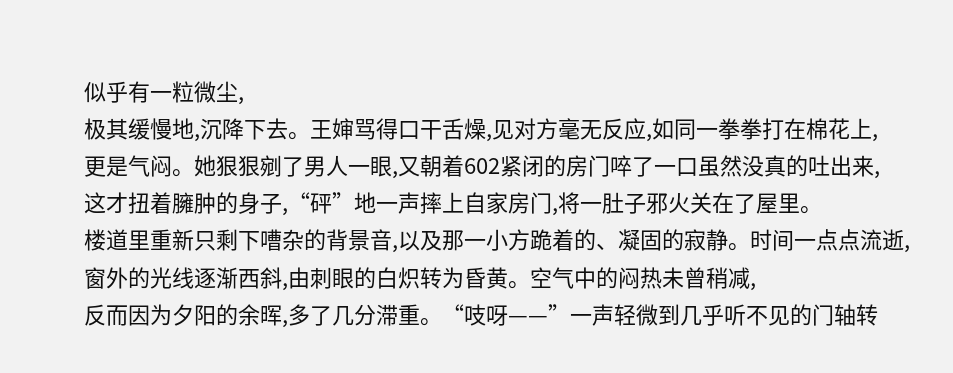似乎有一粒微尘,
极其缓慢地,沉降下去。王婶骂得口干舌燥,见对方毫无反应,如同一拳拳打在棉花上,
更是气闷。她狠狠剜了男人一眼,又朝着602紧闭的房门啐了一口虽然没真的吐出来,
这才扭着臃肿的身子,“砰”地一声摔上自家房门,将一肚子邪火关在了屋里。
楼道里重新只剩下嘈杂的背景音,以及那一小方跪着的、凝固的寂静。时间一点点流逝,
窗外的光线逐渐西斜,由刺眼的白炽转为昏黄。空气中的闷热未曾稍减,
反而因为夕阳的余晖,多了几分滞重。“吱呀——”一声轻微到几乎听不见的门轴转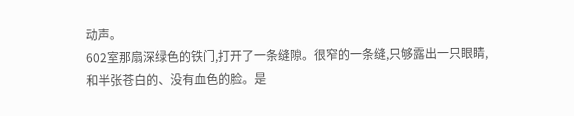动声。
602室那扇深绿色的铁门,打开了一条缝隙。很窄的一条缝,只够露出一只眼睛,
和半张苍白的、没有血色的脸。是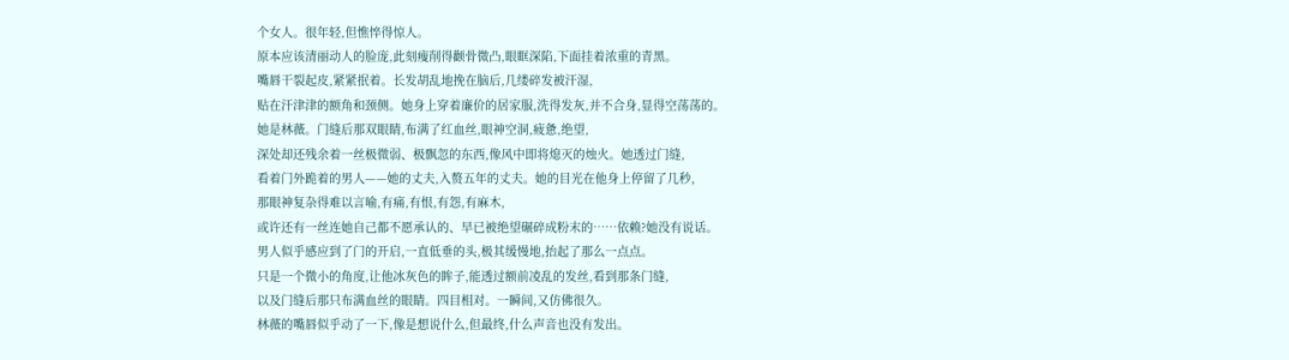个女人。很年轻,但憔悴得惊人。
原本应该清丽动人的脸庞,此刻瘦削得颧骨微凸,眼眶深陷,下面挂着浓重的青黑。
嘴唇干裂起皮,紧紧抿着。长发胡乱地挽在脑后,几缕碎发被汗湿,
贴在汗津津的额角和颈侧。她身上穿着廉价的居家服,洗得发灰,并不合身,显得空荡荡的。
她是林薇。门缝后那双眼睛,布满了红血丝,眼神空洞,疲惫,绝望,
深处却还残余着一丝极微弱、极飘忽的东西,像风中即将熄灭的烛火。她透过门缝,
看着门外跪着的男人——她的丈夫,入赘五年的丈夫。她的目光在他身上停留了几秒,
那眼神复杂得难以言喻,有痛,有恨,有怨,有麻木,
或许还有一丝连她自己都不愿承认的、早已被绝望碾碎成粉末的……依赖?她没有说话。
男人似乎感应到了门的开启,一直低垂的头,极其缓慢地,抬起了那么一点点。
只是一个微小的角度,让他冰灰色的眸子,能透过额前凌乱的发丝,看到那条门缝,
以及门缝后那只布满血丝的眼睛。四目相对。一瞬间,又仿佛很久。
林薇的嘴唇似乎动了一下,像是想说什么,但最终,什么声音也没有发出。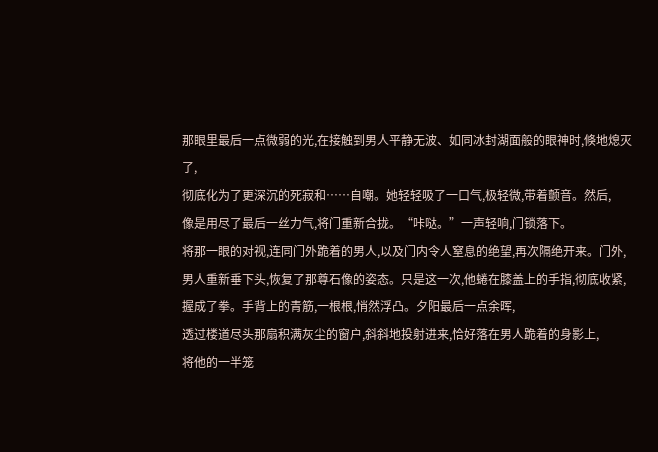那眼里最后一点微弱的光,在接触到男人平静无波、如同冰封湖面般的眼神时,倏地熄灭了,
彻底化为了更深沉的死寂和……自嘲。她轻轻吸了一口气,极轻微,带着颤音。然后,
像是用尽了最后一丝力气,将门重新合拢。“咔哒。”一声轻响,门锁落下。
将那一眼的对视,连同门外跪着的男人,以及门内令人窒息的绝望,再次隔绝开来。门外,
男人重新垂下头,恢复了那尊石像的姿态。只是这一次,他蜷在膝盖上的手指,彻底收紧,
握成了拳。手背上的青筋,一根根,悄然浮凸。夕阳最后一点余晖,
透过楼道尽头那扇积满灰尘的窗户,斜斜地投射进来,恰好落在男人跪着的身影上,
将他的一半笼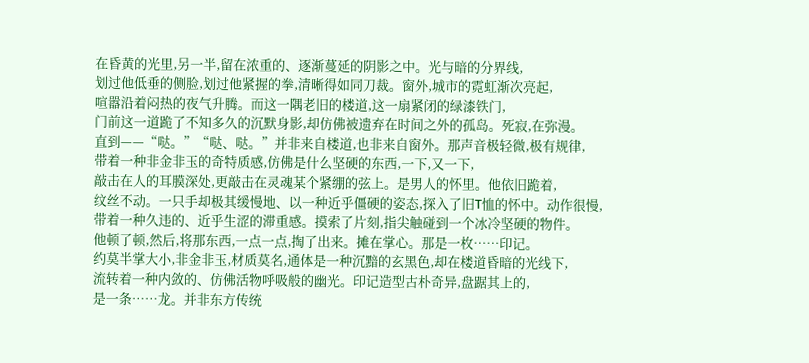在昏黄的光里,另一半,留在浓重的、逐渐蔓延的阴影之中。光与暗的分界线,
划过他低垂的侧脸,划过他紧握的拳,清晰得如同刀裁。窗外,城市的霓虹渐次亮起,
喧嚣沿着闷热的夜气升腾。而这一隅老旧的楼道,这一扇紧闭的绿漆铁门,
门前这一道跪了不知多久的沉默身影,却仿佛被遗弃在时间之外的孤岛。死寂,在弥漫。
直到——“哒。”“哒、哒。”并非来自楼道,也非来自窗外。那声音极轻微,极有规律,
带着一种非金非玉的奇特质感,仿佛是什么坚硬的东西,一下,又一下,
敲击在人的耳膜深处,更敲击在灵魂某个紧绷的弦上。是男人的怀里。他依旧跪着,
纹丝不动。一只手却极其缓慢地、以一种近乎僵硬的姿态,探入了旧T恤的怀中。动作很慢,
带着一种久违的、近乎生涩的滞重感。摸索了片刻,指尖触碰到一个冰冷坚硬的物件。
他顿了顿,然后,将那东西,一点一点,掏了出来。摊在掌心。那是一枚……印记。
约莫半掌大小,非金非玉,材质莫名,通体是一种沉黯的玄黑色,却在楼道昏暗的光线下,
流转着一种内敛的、仿佛活物呼吸般的幽光。印记造型古朴奇异,盘踞其上的,
是一条……龙。并非东方传统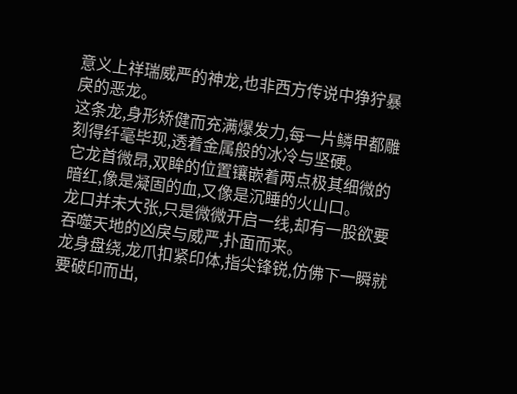意义上祥瑞威严的神龙,也非西方传说中狰狞暴戾的恶龙。
这条龙,身形矫健而充满爆发力,每一片鳞甲都雕刻得纤毫毕现,透着金属般的冰冷与坚硬。
它龙首微昂,双眸的位置镶嵌着两点极其细微的暗红,像是凝固的血,又像是沉睡的火山口。
龙口并未大张,只是微微开启一线,却有一股欲要吞噬天地的凶戾与威严,扑面而来。
龙身盘绕,龙爪扣紧印体,指尖锋锐,仿佛下一瞬就要破印而出,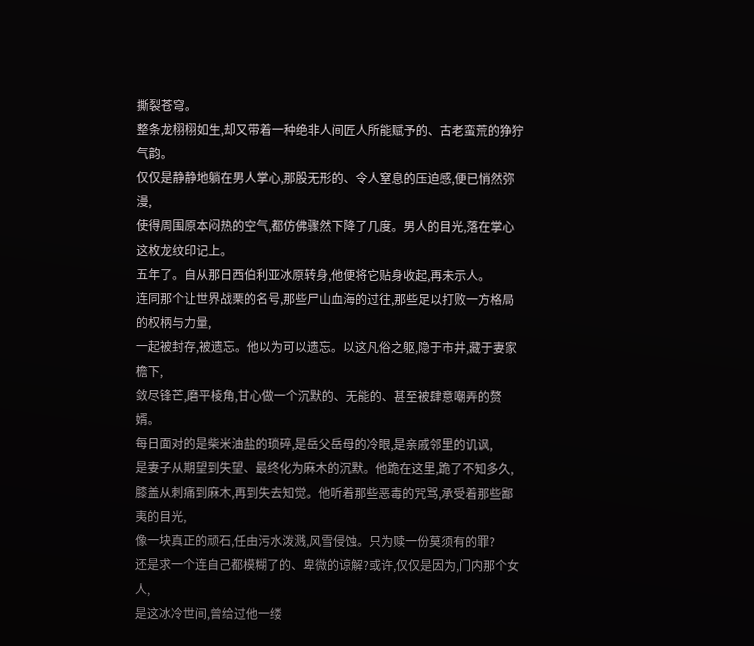撕裂苍穹。
整条龙栩栩如生,却又带着一种绝非人间匠人所能赋予的、古老蛮荒的狰狞气韵。
仅仅是静静地躺在男人掌心,那股无形的、令人窒息的压迫感,便已悄然弥漫,
使得周围原本闷热的空气,都仿佛骤然下降了几度。男人的目光,落在掌心这枚龙纹印记上。
五年了。自从那日西伯利亚冰原转身,他便将它贴身收起,再未示人。
连同那个让世界战栗的名号,那些尸山血海的过往,那些足以打败一方格局的权柄与力量,
一起被封存,被遗忘。他以为可以遗忘。以这凡俗之躯,隐于市井,藏于妻家檐下,
敛尽锋芒,磨平棱角,甘心做一个沉默的、无能的、甚至被肆意嘲弄的赘婿。
每日面对的是柴米油盐的琐碎,是岳父岳母的冷眼,是亲戚邻里的讥讽,
是妻子从期望到失望、最终化为麻木的沉默。他跪在这里,跪了不知多久,
膝盖从刺痛到麻木,再到失去知觉。他听着那些恶毒的咒骂,承受着那些鄙夷的目光,
像一块真正的顽石,任由污水泼溅,风雪侵蚀。只为赎一份莫须有的罪?
还是求一个连自己都模糊了的、卑微的谅解?或许,仅仅是因为,门内那个女人,
是这冰冷世间,曾给过他一缕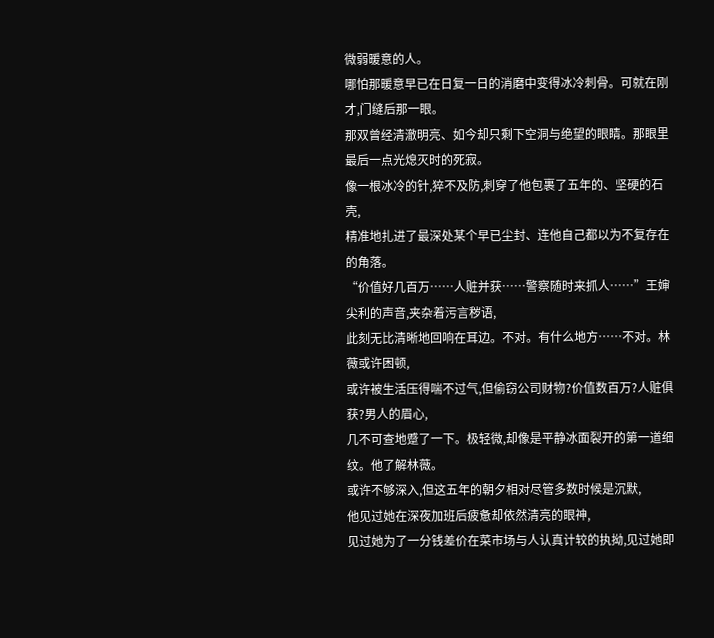微弱暖意的人。
哪怕那暖意早已在日复一日的消磨中变得冰冷刺骨。可就在刚才,门缝后那一眼。
那双曾经清澈明亮、如今却只剩下空洞与绝望的眼睛。那眼里最后一点光熄灭时的死寂。
像一根冰冷的针,猝不及防,刺穿了他包裹了五年的、坚硬的石壳,
精准地扎进了最深处某个早已尘封、连他自己都以为不复存在的角落。
“价值好几百万……人赃并获……警察随时来抓人……”王婶尖利的声音,夹杂着污言秽语,
此刻无比清晰地回响在耳边。不对。有什么地方……不对。林薇或许困顿,
或许被生活压得喘不过气,但偷窃公司财物?价值数百万?人赃俱获?男人的眉心,
几不可查地蹙了一下。极轻微,却像是平静冰面裂开的第一道细纹。他了解林薇。
或许不够深入,但这五年的朝夕相对尽管多数时候是沉默,
他见过她在深夜加班后疲惫却依然清亮的眼神,
见过她为了一分钱差价在菜市场与人认真计较的执拗,见过她即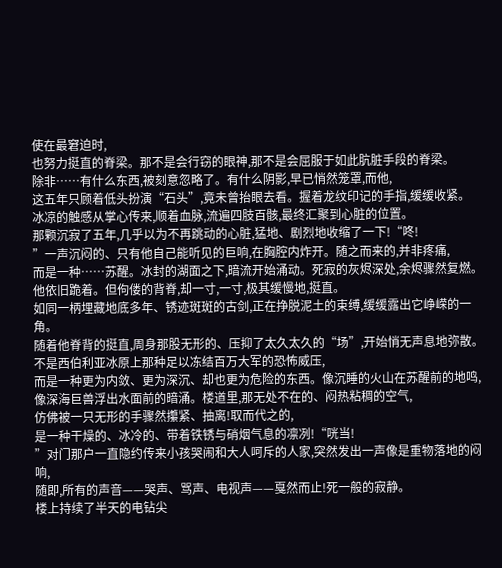使在最窘迫时,
也努力挺直的脊梁。那不是会行窃的眼神,那不是会屈服于如此肮脏手段的脊梁。
除非……有什么东西,被刻意忽略了。有什么阴影,早已悄然笼罩,而他,
这五年只顾着低头扮演“石头”,竟未曾抬眼去看。握着龙纹印记的手指,缓缓收紧。
冰凉的触感从掌心传来,顺着血脉,流遍四肢百骸,最终汇聚到心脏的位置。
那颗沉寂了五年,几乎以为不再跳动的心脏,猛地、剧烈地收缩了一下!“咚!
”一声沉闷的、只有他自己能听见的巨响,在胸腔内炸开。随之而来的,并非疼痛,
而是一种……苏醒。冰封的湖面之下,暗流开始涌动。死寂的灰烬深处,余烬骤然复燃。
他依旧跪着。但佝偻的背脊,却一寸,一寸,极其缓慢地,挺直。
如同一柄埋藏地底多年、锈迹斑斑的古剑,正在挣脱泥土的束缚,缓缓露出它峥嵘的一角。
随着他脊背的挺直,周身那股无形的、压抑了太久太久的“场”,开始悄无声息地弥散。
不是西伯利亚冰原上那种足以冻结百万大军的恐怖威压,
而是一种更为内敛、更为深沉、却也更为危险的东西。像沉睡的火山在苏醒前的地鸣,
像深海巨兽浮出水面前的暗涌。楼道里,那无处不在的、闷热粘稠的空气,
仿佛被一只无形的手骤然攥紧、抽离!取而代之的,
是一种干燥的、冰冷的、带着铁锈与硝烟气息的凛冽!“咣当!
”对门那户一直隐约传来小孩哭闹和大人呵斥的人家,突然发出一声像是重物落地的闷响,
随即,所有的声音——哭声、骂声、电视声——戛然而止!死一般的寂静。
楼上持续了半天的电钻尖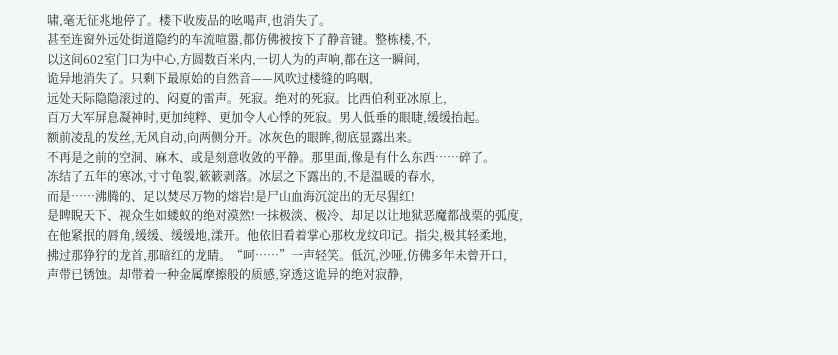啸,毫无征兆地停了。楼下收废品的吆喝声,也消失了。
甚至连窗外远处街道隐约的车流喧嚣,都仿佛被按下了静音键。整栋楼,不,
以这间602室门口为中心,方圆数百米内,一切人为的声响,都在这一瞬间,
诡异地消失了。只剩下最原始的自然音——风吹过楼缝的呜咽,
远处天际隐隐滚过的、闷夏的雷声。死寂。绝对的死寂。比西伯利亚冰原上,
百万大军屏息凝神时,更加纯粹、更加令人心悸的死寂。男人低垂的眼睫,缓缓抬起。
额前凌乱的发丝,无风自动,向两侧分开。冰灰色的眼眸,彻底显露出来。
不再是之前的空洞、麻木、或是刻意收敛的平静。那里面,像是有什么东西……碎了。
冻结了五年的寒冰,寸寸龟裂,簌簌剥落。冰层之下露出的,不是温暖的春水,
而是……沸腾的、足以焚尽万物的熔岩!是尸山血海沉淀出的无尽猩红!
是睥睨天下、视众生如蝼蚁的绝对漠然!一抹极淡、极冷、却足以让地狱恶魔都战栗的弧度,
在他紧抿的唇角,缓缓、缓缓地,漾开。他依旧看着掌心那枚龙纹印记。指尖,极其轻柔地,
拂过那狰狞的龙首,那暗红的龙睛。“呵……”一声轻笑。低沉,沙哑,仿佛多年未曾开口,
声带已锈蚀。却带着一种金属摩擦般的质感,穿透这诡异的绝对寂静,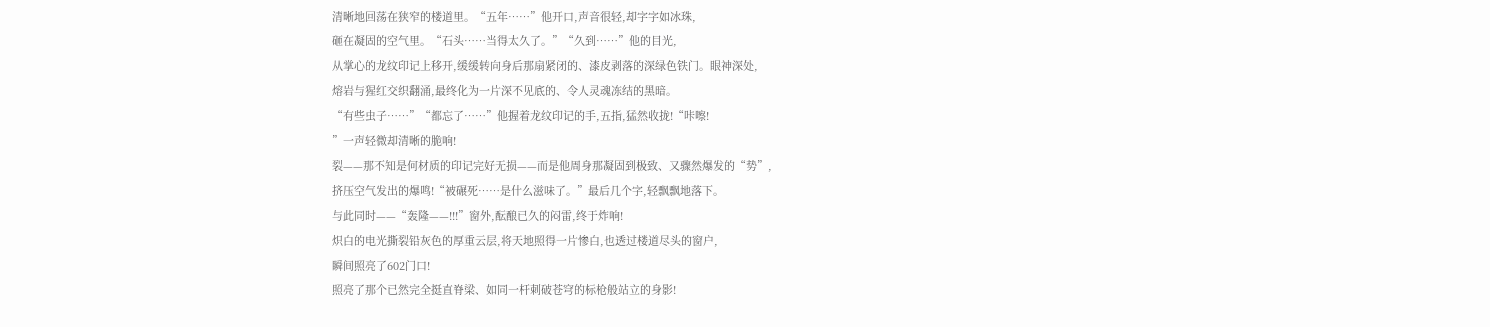清晰地回荡在狭窄的楼道里。“五年……”他开口,声音很轻,却字字如冰珠,
砸在凝固的空气里。“石头……当得太久了。”“久到……”他的目光,
从掌心的龙纹印记上移开,缓缓转向身后那扇紧闭的、漆皮剥落的深绿色铁门。眼神深处,
熔岩与猩红交织翻涌,最终化为一片深不见底的、令人灵魂冻结的黑暗。
“有些虫子……”“都忘了……”他握着龙纹印记的手,五指,猛然收拢!“咔嚓!
”一声轻微却清晰的脆响!
裂——那不知是何材质的印记完好无损——而是他周身那凝固到极致、又骤然爆发的“势”,
挤压空气发出的爆鸣!“被碾死……是什么滋味了。”最后几个字,轻飘飘地落下。
与此同时——“轰隆——!!!”窗外,酝酿已久的闷雷,终于炸响!
炽白的电光撕裂铅灰色的厚重云层,将天地照得一片惨白,也透过楼道尽头的窗户,
瞬间照亮了602门口!
照亮了那个已然完全挺直脊梁、如同一杆刺破苍穹的标枪般站立的身影!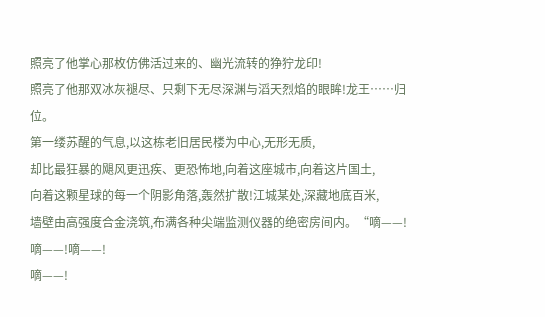照亮了他掌心那枚仿佛活过来的、幽光流转的狰狞龙印!
照亮了他那双冰灰褪尽、只剩下无尽深渊与滔天烈焰的眼眸!龙王……归位。
第一缕苏醒的气息,以这栋老旧居民楼为中心,无形无质,
却比最狂暴的飓风更迅疾、更恐怖地,向着这座城市,向着这片国土,
向着这颗星球的每一个阴影角落,轰然扩散!江城某处,深藏地底百米,
墙壁由高强度合金浇筑,布满各种尖端监测仪器的绝密房间内。“嘀——!嘀——!嘀——!
嘀——!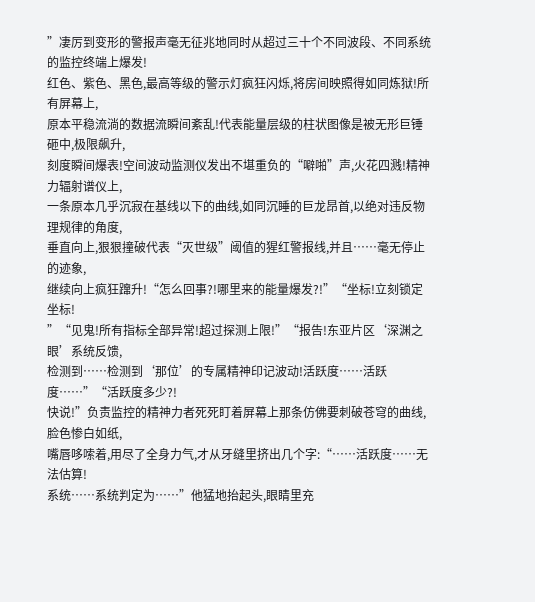”凄厉到变形的警报声毫无征兆地同时从超过三十个不同波段、不同系统的监控终端上爆发!
红色、紫色、黑色,最高等级的警示灯疯狂闪烁,将房间映照得如同炼狱!所有屏幕上,
原本平稳流淌的数据流瞬间紊乱!代表能量层级的柱状图像是被无形巨锤砸中,极限飙升,
刻度瞬间爆表!空间波动监测仪发出不堪重负的“噼啪”声,火花四溅!精神力辐射谱仪上,
一条原本几乎沉寂在基线以下的曲线,如同沉睡的巨龙昂首,以绝对违反物理规律的角度,
垂直向上,狠狠撞破代表“灭世级”阈值的猩红警报线,并且……毫无停止的迹象,
继续向上疯狂蹿升!“怎么回事?!哪里来的能量爆发?!”“坐标!立刻锁定坐标!
”“见鬼!所有指标全部异常!超过探测上限!”“报告!东亚片区‘深渊之眼’系统反馈,
检测到……检测到‘那位’的专属精神印记波动!活跃度……活跃度……”“活跃度多少?!
快说!”负责监控的精神力者死死盯着屏幕上那条仿佛要刺破苍穹的曲线,脸色惨白如纸,
嘴唇哆嗦着,用尽了全身力气,才从牙缝里挤出几个字:“……活跃度……无法估算!
系统……系统判定为……”他猛地抬起头,眼睛里充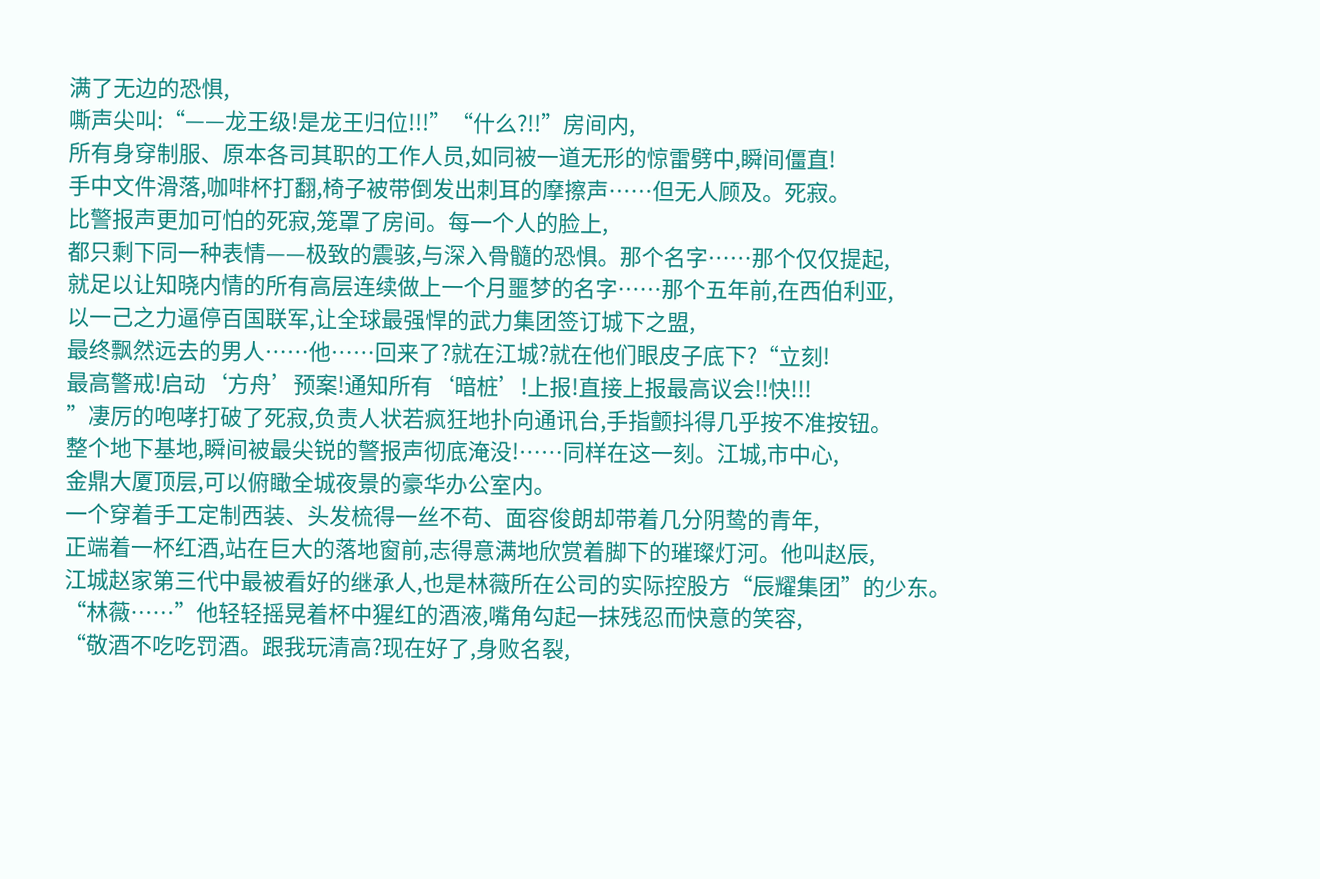满了无边的恐惧,
嘶声尖叫:“——龙王级!是龙王归位!!!”“什么?!!”房间内,
所有身穿制服、原本各司其职的工作人员,如同被一道无形的惊雷劈中,瞬间僵直!
手中文件滑落,咖啡杯打翻,椅子被带倒发出刺耳的摩擦声……但无人顾及。死寂。
比警报声更加可怕的死寂,笼罩了房间。每一个人的脸上,
都只剩下同一种表情——极致的震骇,与深入骨髓的恐惧。那个名字……那个仅仅提起,
就足以让知晓内情的所有高层连续做上一个月噩梦的名字……那个五年前,在西伯利亚,
以一己之力逼停百国联军,让全球最强悍的武力集团签订城下之盟,
最终飘然远去的男人……他……回来了?就在江城?就在他们眼皮子底下?“立刻!
最高警戒!启动‘方舟’预案!通知所有‘暗桩’!上报!直接上报最高议会!!快!!!
”凄厉的咆哮打破了死寂,负责人状若疯狂地扑向通讯台,手指颤抖得几乎按不准按钮。
整个地下基地,瞬间被最尖锐的警报声彻底淹没!……同样在这一刻。江城,市中心,
金鼎大厦顶层,可以俯瞰全城夜景的豪华办公室内。
一个穿着手工定制西装、头发梳得一丝不苟、面容俊朗却带着几分阴鸷的青年,
正端着一杯红酒,站在巨大的落地窗前,志得意满地欣赏着脚下的璀璨灯河。他叫赵辰,
江城赵家第三代中最被看好的继承人,也是林薇所在公司的实际控股方“辰耀集团”的少东。
“林薇……”他轻轻摇晃着杯中猩红的酒液,嘴角勾起一抹残忍而快意的笑容,
“敬酒不吃吃罚酒。跟我玩清高?现在好了,身败名裂,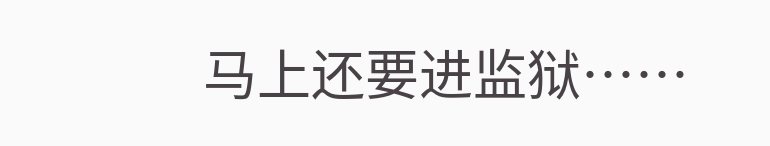马上还要进监狱……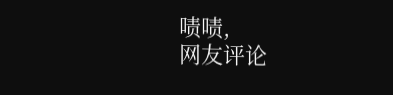啧啧,
网友评论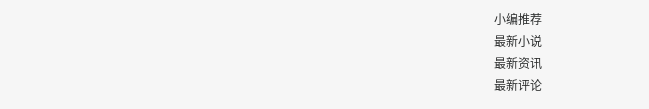小编推荐
最新小说
最新资讯
最新评论